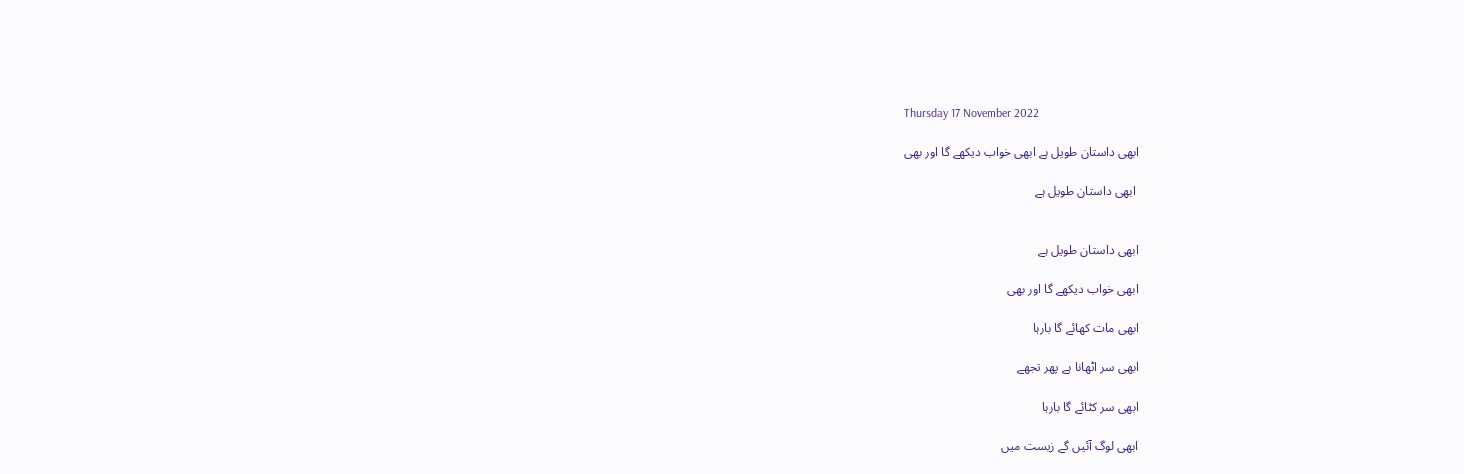Thursday 17 November 2022

ابھی داستان طویل ہے ابھی خواب دیکھے گا اور بھی

 ابھی داستان طویل ہے


ابھی داستان طویل ہے

ابھی خواب دیکھے گا اور بھی

ابھی مات کھائے گا بارہا

ابھی سر اٹھانا ہے پھر تجھے

ابھی سر کٹائے گا بارہا

ابھی لوگ آئیں گے زیست میں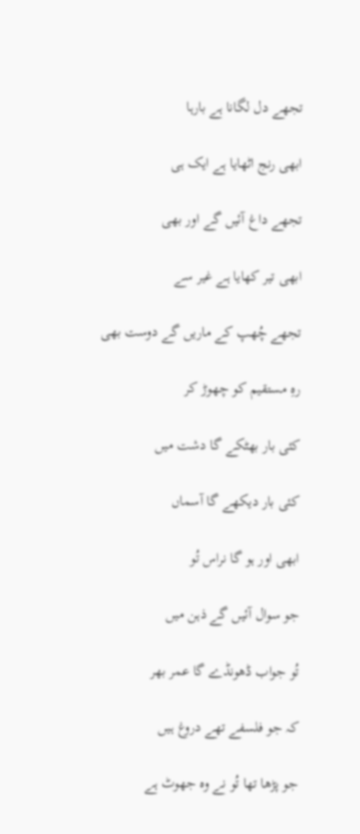تجھے دل لگانا ہے بارہا

ابھی رنج اٹھایا ہے ایک ہی

تجھے داغ آئیں گے اور بھی

ابھی تیر کھایا ہے غیر سے

تجھے چُھپ کے ماریں گے دوست بھی

رہِ مستقیم کو چھوڑ کر

کئی بار بھٹکے گا دشت میں

کئی بار دیکھے گا آسماں

ابھی اور ہو گا نراس تُو

جو سوال آئیں گے ذہن میں

تُو جواب ڈھونڈے گا عمر بھر

کہ جو فلسفے تھے دروغ ہیں

جو پڑھا تھا تُو نے وہ جھوٹ ہے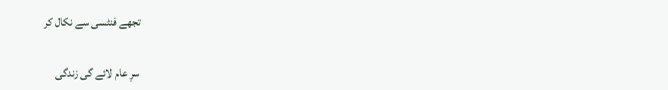تجھے فنٹسی سے نکال کر

سرِ عام لائے گی زندگی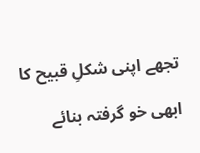تجھے اپنی شکلِ قبیح کا

ابھی خو گرفتہ بنائے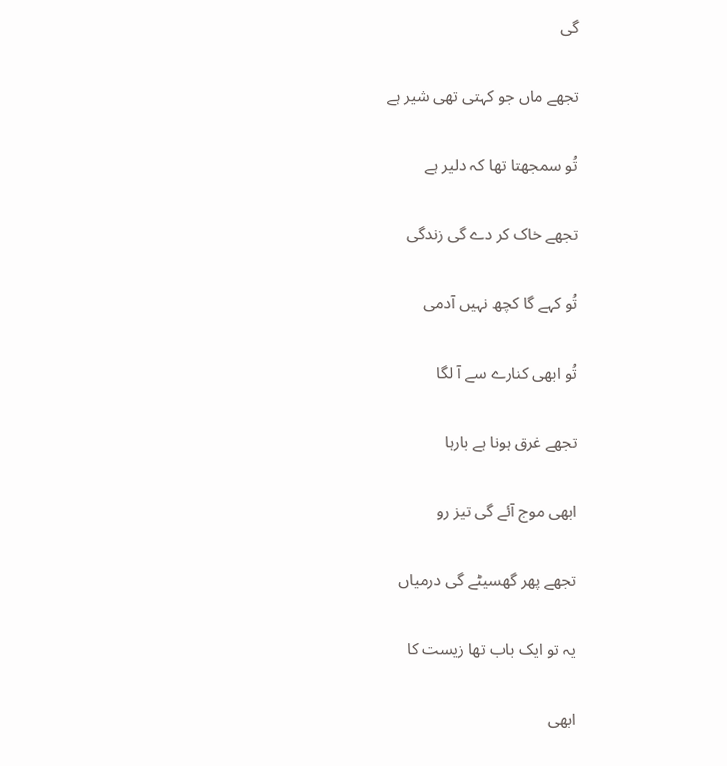گی

تجھے ماں جو کہتی تھی شیر ہے

تُو سمجھتا تھا کہ دلیر ہے

تجھے خاک کر دے گی زندگی

تُو کہے گا کچھ نہیں آدمی

تُو ابھی کنارے سے آ لگا

تجھے غرق ہونا ہے بارہا

ابھی موج آئے گی تیز رو

تجھے پھر گھسیٹے گی درمیاں

یہ تو ایک باب تھا زیست کا

ابھی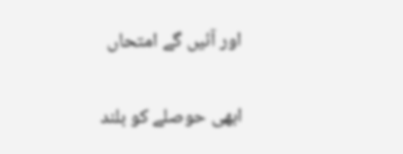اور آئیں گے امتحاں

ابھی حوصلے کو بلند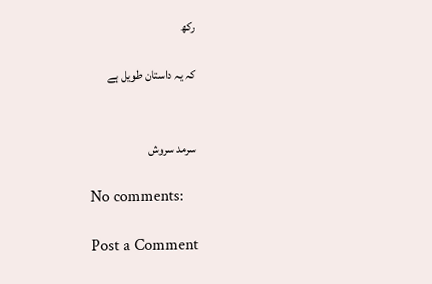رکھ

کہ یہ داستان طویل ہے


سرمد سروش

No comments:

Post a Comment